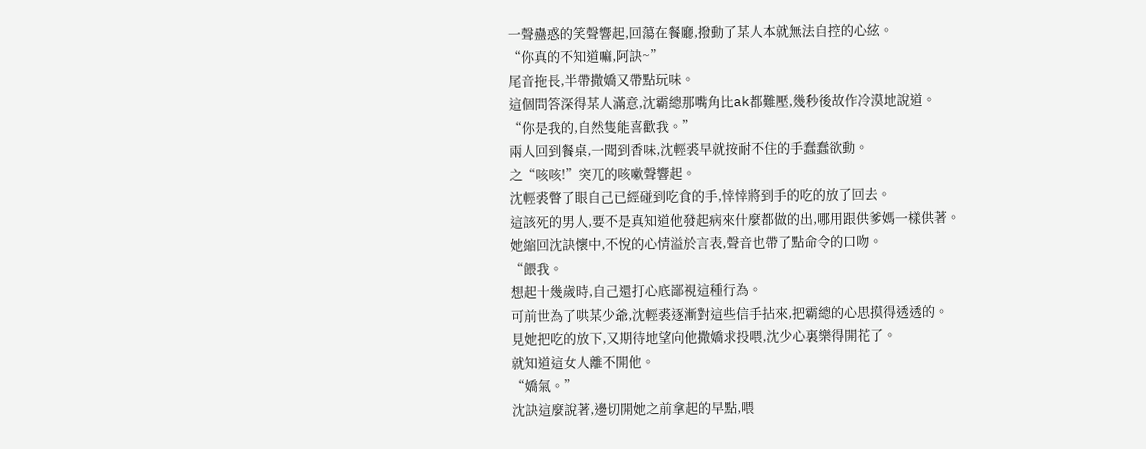一聲蠱惑的笑聲響起,回蕩在餐廳,撥動了某人本就無法自控的心絃。
“你真的不知道嘛,阿訣~”
尾音拖長,半帶撒嬌又帶點玩味。
這個問答深得某人滿意,沈霸總那嘴角比ak都難壓,幾秒後故作冷漠地說道。
“你是我的,自然隻能喜歡我。”
兩人回到餐桌,一聞到香味,沈輕裘早就按耐不住的手蠢蠢欲動。
之“咳咳!”突兀的咳嗽聲響起。
沈輕裘瞥了眼自己已經碰到吃食的手,悻悻將到手的吃的放了回去。
這該死的男人,要不是真知道他發起病來什麼都做的出,哪用跟供爹媽一樣供著。
她縮回沈訣懷中,不悅的心情溢於言表,聲音也帶了點命令的口吻。
“餵我。
想起十幾歲時,自己還打心底鄙視這種行為。
可前世為了哄某少爺,沈輕裘逐漸對這些信手拈來,把霸總的心思摸得透透的。
見她把吃的放下,又期待地望向他撒嬌求投喂,沈少心裏樂得開花了。
就知道這女人離不開他。
“嬌氣。”
沈訣這麼說著,邊切開她之前拿起的早點,喂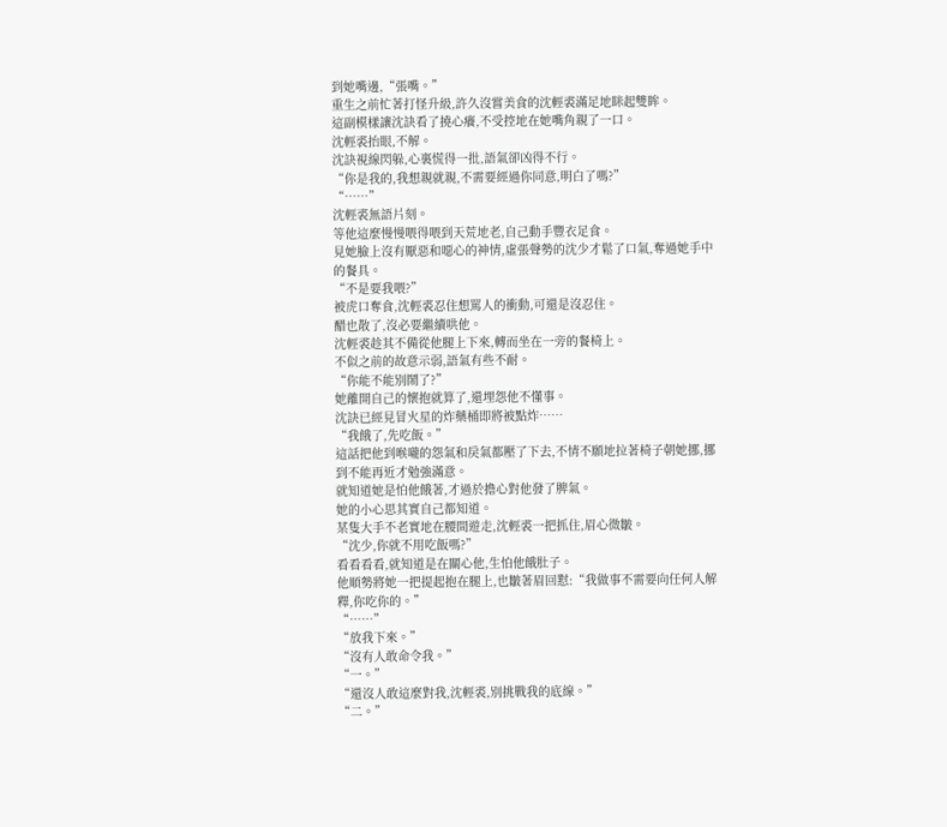到她嘴邊,“張嘴。”
重生之前忙著打怪升級,許久沒嘗美食的沈輕裘滿足地眯起雙眸。
這副模樣讓沈訣看了撓心癢,不受控地在她嘴角親了一口。
沈輕裘抬眼,不解。
沈訣視線閃躲,心裏慌得一批,語氣卻凶得不行。
“你是我的,我想親就親,不需要經過你同意,明白了嗎?”
“……”
沈輕裘無語片刻。
等他這麼慢慢喂得喂到天荒地老,自己動手豐衣足食。
見她臉上沒有厭惡和噁心的神情,虛張聲勢的沈少才鬆了口氣,奪過她手中的餐具。
“不是要我喂?”
被虎口奪食,沈輕裘忍住想罵人的衝動,可還是沒忍住。
醋也散了,沒必要繼續哄他。
沈輕裘趁其不備從他腿上下來,轉而坐在一旁的餐椅上。
不似之前的故意示弱,語氣有些不耐。
“你能不能別鬧了?”
她離開自己的懷抱就算了,還埋怨他不懂事。
沈訣已經見冒火星的炸藥桶即將被點炸……
“我餓了,先吃飯。”
這話把他到喉嚨的怨氣和戾氣都壓了下去,不情不願地拉著椅子朝她挪,挪到不能再近才勉強滿意。
就知道她是怕他餓著,才過於擔心對他發了脾氣。
她的小心思其實自己都知道。
某隻大手不老實地在腰間遊走,沈輕裘一把抓住,眉心微皺。
“沈少,你就不用吃飯嗎?”
看看看看,就知道是在關心他,生怕他餓肚子。
他順勢將她一把提起抱在腿上,也皺著眉回懟:“我做事不需要向任何人解釋,你吃你的。”
“……”
“放我下來。”
“沒有人敢命令我。”
“一。”
“還沒人敢這麼對我,沈輕裘,別挑戰我的底線。”
“二。”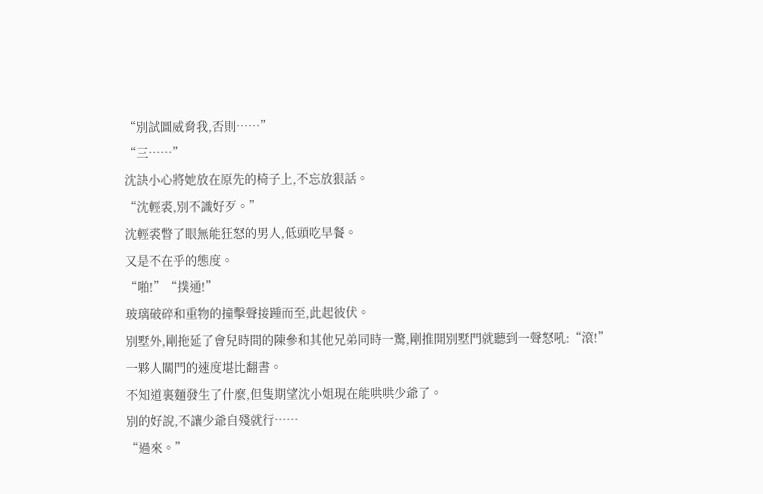“別試圖威脅我,否則……”
“三……”
沈訣小心將她放在原先的椅子上,不忘放狠話。
“沈輕裘,別不識好歹。”
沈輕裘瞥了眼無能狂怒的男人,低頭吃早餐。
又是不在乎的態度。
“啪!”“撲通!”
玻璃破碎和重物的撞擊聲接踵而至,此起彼伏。
別墅外,剛拖延了會兒時間的陳參和其他兄弟同時一驚,剛推開別墅門就聽到一聲怒吼:“滾!”
一夥人關門的速度堪比翻書。
不知道裏麵發生了什麼,但隻期望沈小姐現在能哄哄少爺了。
別的好說,不讓少爺自殘就行……
“過來。”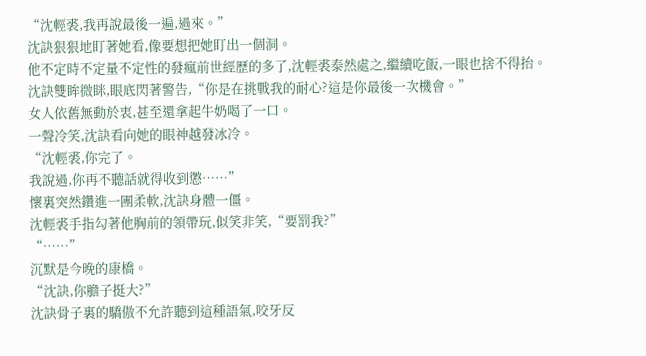“沈輕裘,我再說最後一遍,過來。”
沈訣狠狠地盯著她看,像要想把她盯出一個洞。
他不定時不定量不定性的發瘋前世經歷的多了,沈輕裘泰然處之,繼續吃飯,一眼也捨不得抬。
沈訣雙眸微眯,眼底閃著警告,“你是在挑戰我的耐心?這是你最後一次機會。”
女人依舊無動於衷,甚至還拿起牛奶喝了一口。
一聲冷笑,沈訣看向她的眼神越發冰冷。
“沈輕裘,你完了。
我說過,你再不聽話就得收到懲……”
懷裏突然鑽進一團柔軟,沈訣身體一僵。
沈輕裘手指勾著他胸前的領帶玩,似笑非笑,“要罰我?”
“……”
沉默是今晚的康橋。
“沈訣,你膽子挺大?”
沈訣骨子裏的驕傲不允許聽到這種語氣,咬牙反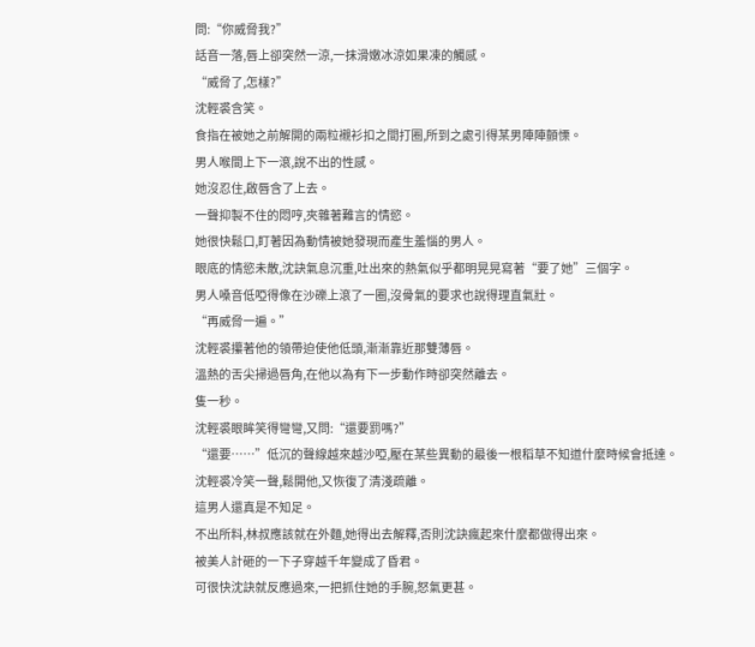問:“你威脅我?”
話音一落,唇上卻突然一涼,一抹滑嫩冰涼如果凍的觸感。
“威脅了,怎樣?”
沈輕裘含笑。
食指在被她之前解開的兩粒襯衫扣之間打圈,所到之處引得某男陣陣顫慄。
男人喉間上下一滾,說不出的性感。
她沒忍住,啟唇含了上去。
一聲抑製不住的悶哼,夾雜著難言的情慾。
她很快鬆口,盯著因為動情被她發現而產生羞惱的男人。
眼底的情慾未散,沈訣氣息沉重,吐出來的熱氣似乎都明晃晃寫著“要了她”三個字。
男人嗓音低啞得像在沙礫上滾了一圈,沒骨氣的要求也說得理直氣壯。
“再威脅一遍。”
沈輕裘攥著他的領帶迫使他低頭,漸漸靠近那雙薄唇。
溫熱的舌尖掃過唇角,在他以為有下一步動作時卻突然離去。
隻一秒。
沈輕裘眼眸笑得彎彎,又問:“還要罰嗎?”
“還要……”低沉的聲線越來越沙啞,壓在某些異動的最後一根稻草不知道什麼時候會抵達。
沈輕裘冷笑一聲,鬆開他,又恢復了清淺疏離。
這男人還真是不知足。
不出所料,林叔應該就在外麵,她得出去解釋,否則沈訣瘋起來什麼都做得出來。
被美人計砸的一下子穿越千年變成了昏君。
可很快沈訣就反應過來,一把抓住她的手腕,怒氣更甚。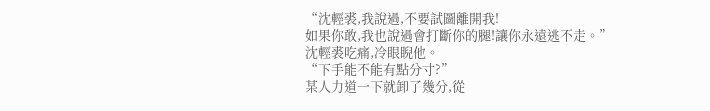“沈輕裘,我說過,不要試圖離開我!
如果你敢,我也說過會打斷你的腿!讓你永遠逃不走。”
沈輕裘吃痛,冷眼睨他。
“下手能不能有點分寸?”
某人力道一下就卸了幾分,從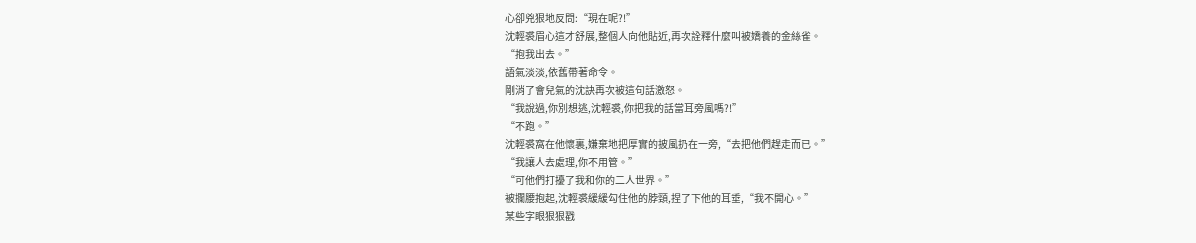心卻兇狠地反問:“現在呢?!”
沈輕裘眉心這才舒展,整個人向他貼近,再次詮釋什麼叫被嬌養的金絲雀。
“抱我出去。”
語氣淡淡,依舊帶著命令。
剛消了會兒氣的沈訣再次被這句話激怒。
“我說過,你別想逃,沈輕裘,你把我的話當耳旁風嗎?!”
“不跑。”
沈輕裘窩在他懷裏,嫌棄地把厚實的披風扔在一旁,“去把他們趕走而已。”
“我讓人去處理,你不用管。”
“可他們打擾了我和你的二人世界。”
被攔腰抱起,沈輕裘緩緩勾住他的脖頸,捏了下他的耳垂,“我不開心。”
某些字眼狠狠戳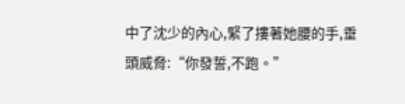中了沈少的內心,緊了摟著她腰的手,垂頭威脅:“你發誓,不跑。”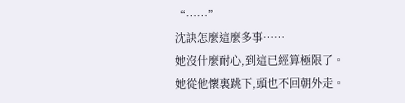“……”
沈訣怎麼這麼多事……
她沒什麼耐心,到這已經算極限了。
她從他懷裏跳下,頭也不回朝外走。